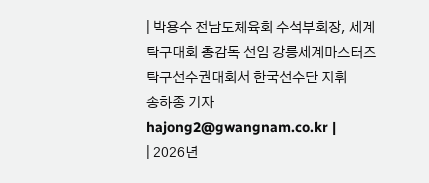| 박용수 전남도체육회 수석부회장, 세계탁구대회 총감독 선임 강릉세계마스터즈탁구선수권대회서 한국선수단 지휘
송하종 기자 hajong2@gwangnam.co.kr |
| 2026년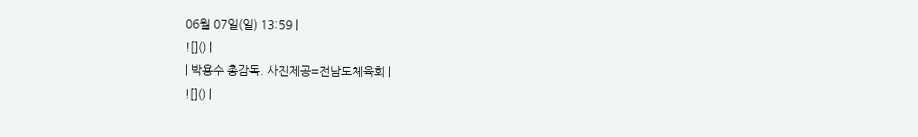06월 07일(일) 13:59 |
![]() |
| 박용수 총감독. 사진제공=전남도체육회 |
![]() |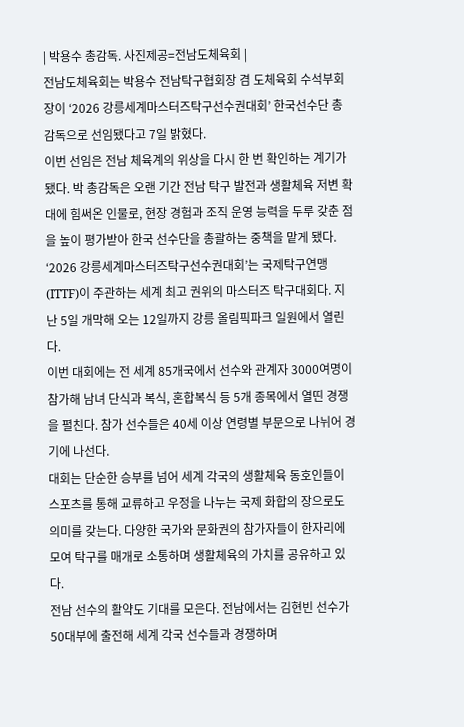| 박용수 총감독. 사진제공=전남도체육회 |
전남도체육회는 박용수 전남탁구협회장 겸 도체육회 수석부회장이 ‘2026 강릉세계마스터즈탁구선수권대회’ 한국선수단 총감독으로 선임됐다고 7일 밝혔다.
이번 선임은 전남 체육계의 위상을 다시 한 번 확인하는 계기가 됐다. 박 총감독은 오랜 기간 전남 탁구 발전과 생활체육 저변 확대에 힘써온 인물로, 현장 경험과 조직 운영 능력을 두루 갖춘 점을 높이 평가받아 한국 선수단을 총괄하는 중책을 맡게 됐다.
‘2026 강릉세계마스터즈탁구선수권대회’는 국제탁구연맹(ITTF)이 주관하는 세계 최고 권위의 마스터즈 탁구대회다. 지난 5일 개막해 오는 12일까지 강릉 올림픽파크 일원에서 열린다.
이번 대회에는 전 세계 85개국에서 선수와 관계자 3000여명이 참가해 남녀 단식과 복식, 혼합복식 등 5개 종목에서 열띤 경쟁을 펼친다. 참가 선수들은 40세 이상 연령별 부문으로 나뉘어 경기에 나선다.
대회는 단순한 승부를 넘어 세계 각국의 생활체육 동호인들이 스포츠를 통해 교류하고 우정을 나누는 국제 화합의 장으로도 의미를 갖는다. 다양한 국가와 문화권의 참가자들이 한자리에 모여 탁구를 매개로 소통하며 생활체육의 가치를 공유하고 있다.
전남 선수의 활약도 기대를 모은다. 전남에서는 김현빈 선수가 50대부에 출전해 세계 각국 선수들과 경쟁하며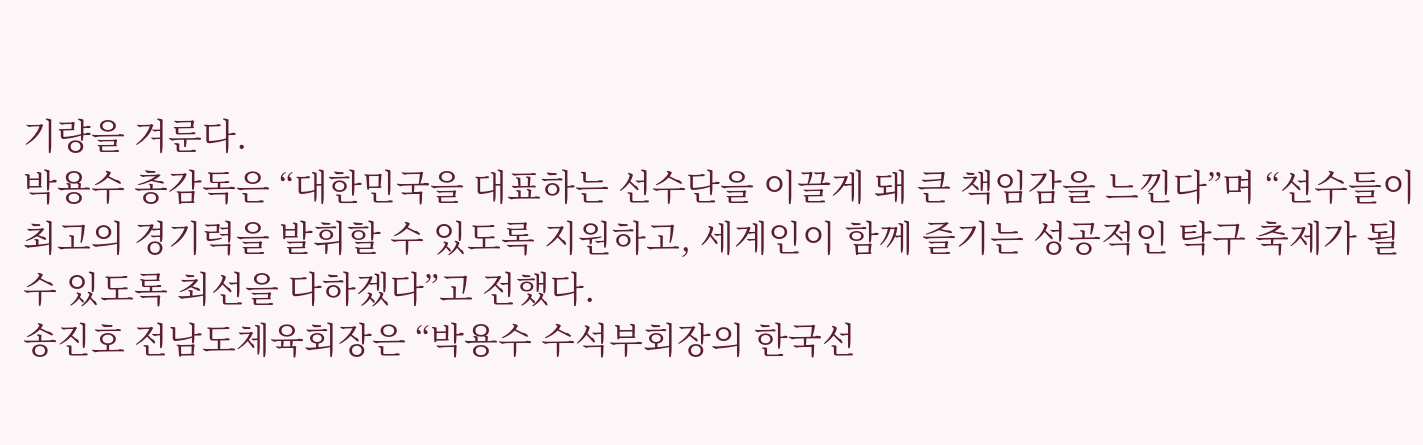기량을 겨룬다.
박용수 총감독은 “대한민국을 대표하는 선수단을 이끌게 돼 큰 책임감을 느낀다”며 “선수들이 최고의 경기력을 발휘할 수 있도록 지원하고, 세계인이 함께 즐기는 성공적인 탁구 축제가 될 수 있도록 최선을 다하겠다”고 전했다.
송진호 전남도체육회장은 “박용수 수석부회장의 한국선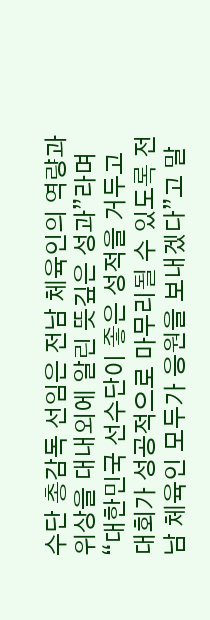수단 총감독 선임은 전남 체육인의 역량과 위상을 대내외에 알린 뜻깊은 성과”라며 “대한민국 선수단이 좋은 성적을 거두고 대회가 성공적으로 마무리될 수 있도록 전남 체육인 모두가 응원을 보내겠다”고 말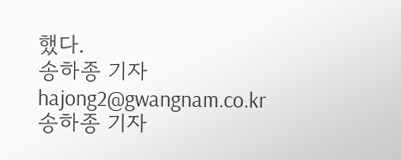했다.
송하종 기자 hajong2@gwangnam.co.kr
송하종 기자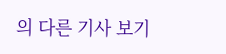의 다른 기사 보기